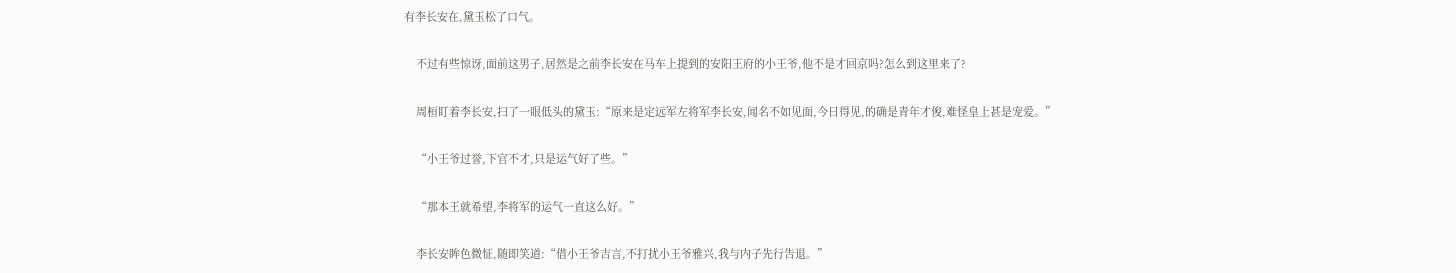有李长安在,黛玉松了口气。

    不过有些惊讶,面前这男子,居然是之前李长安在马车上提到的安阳王府的小王爷,他不是才回京吗?怎么到这里来了?

    周桓盯着李长安,扫了一眼低头的黛玉:“原来是定远军左将军李长安,闻名不如见面,今日得见,的确是青年才俊,难怪皇上甚是宠爱。”

    “小王爷过誉,下官不才,只是运气好了些。”

    “那本王就希望,李将军的运气一直这么好。”

    李长安眸色微怔,随即笑道:“借小王爷吉言,不打扰小王爷雅兴,我与内子先行告退。”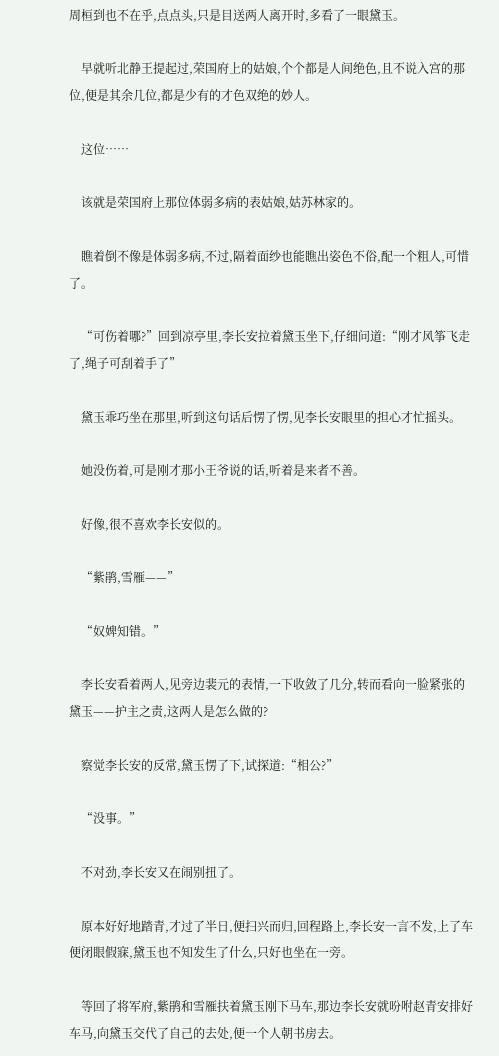周桓到也不在乎,点点头,只是目送两人离开时,多看了一眼黛玉。

    早就听北静王提起过,荣国府上的姑娘,个个都是人间绝色,且不说入宫的那位,便是其余几位,都是少有的才色双绝的妙人。

    这位……

    该就是荣国府上那位体弱多病的表姑娘,姑苏林家的。

    瞧着倒不像是体弱多病,不过,隔着面纱也能瞧出姿色不俗,配一个粗人,可惜了。

    “可伤着哪?”回到凉亭里,李长安拉着黛玉坐下,仔细问道:“刚才风筝飞走了,绳子可刮着手了”

    黛玉乖巧坐在那里,听到这句话后愣了愣,见李长安眼里的担心才忙摇头。

    她没伤着,可是刚才那小王爷说的话,听着是来者不善。

    好像,很不喜欢李长安似的。

    “紫鹃,雪雁——”

    “奴婢知错。”

    李长安看着两人,见旁边裴元的表情,一下收敛了几分,转而看向一脸紧张的黛玉——护主之责,这两人是怎么做的?

    察觉李长安的反常,黛玉愣了下,试探道:“相公?”

    “没事。”

    不对劲,李长安又在闹别扭了。

    原本好好地踏青,才过了半日,便扫兴而归,回程路上,李长安一言不发,上了车便闭眼假寐,黛玉也不知发生了什么,只好也坐在一旁。

    等回了将军府,紫鹃和雪雁扶着黛玉刚下马车,那边李长安就吩咐赵青安排好车马,向黛玉交代了自己的去处,便一个人朝书房去。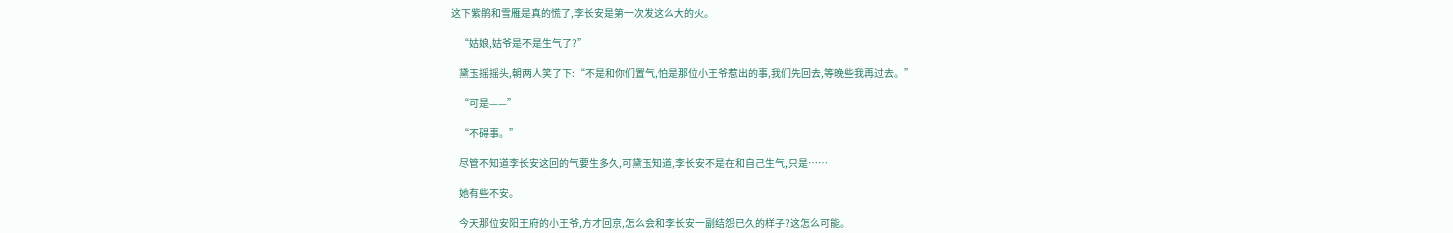这下紫鹃和雪雁是真的慌了,李长安是第一次发这么大的火。

    “姑娘,姑爷是不是生气了?”

    黛玉摇摇头,朝两人笑了下:“不是和你们置气,怕是那位小王爷惹出的事,我们先回去,等晚些我再过去。”

    “可是——”

    “不碍事。”

    尽管不知道李长安这回的气要生多久,可黛玉知道,李长安不是在和自己生气,只是……

    她有些不安。

    今天那位安阳王府的小王爷,方才回京,怎么会和李长安一副结怨已久的样子?这怎么可能。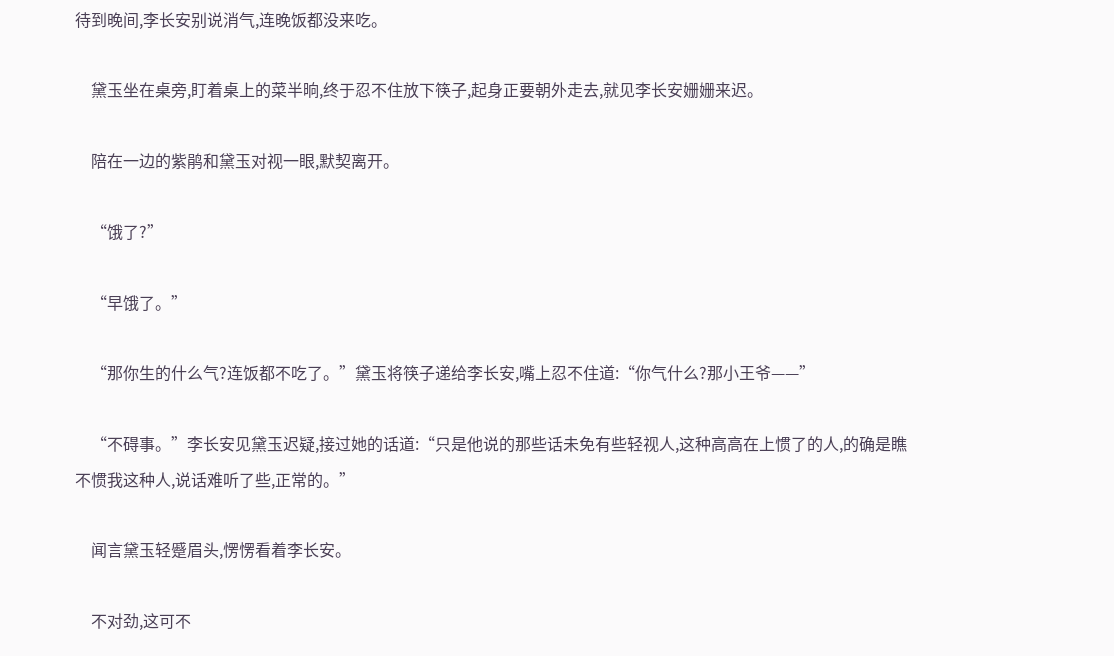待到晚间,李长安别说消气,连晚饭都没来吃。

    黛玉坐在桌旁,盯着桌上的菜半晌,终于忍不住放下筷子,起身正要朝外走去,就见李长安姗姗来迟。

    陪在一边的紫鹃和黛玉对视一眼,默契离开。

    “饿了?”

    “早饿了。”

    “那你生的什么气?连饭都不吃了。”黛玉将筷子递给李长安,嘴上忍不住道:“你气什么?那小王爷——”

    “不碍事。”李长安见黛玉迟疑,接过她的话道:“只是他说的那些话未免有些轻视人,这种高高在上惯了的人,的确是瞧不惯我这种人,说话难听了些,正常的。”

    闻言黛玉轻蹙眉头,愣愣看着李长安。

    不对劲,这可不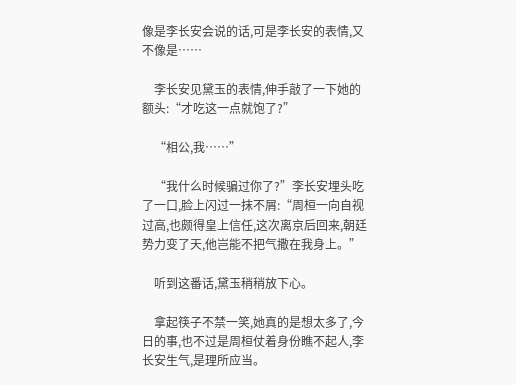像是李长安会说的话,可是李长安的表情,又不像是……

    李长安见黛玉的表情,伸手敲了一下她的额头:“才吃这一点就饱了?”

    “相公,我……”

    “我什么时候骗过你了?”李长安埋头吃了一口,脸上闪过一抹不屑:“周桓一向自视过高,也颇得皇上信任,这次离京后回来,朝廷势力变了天,他岂能不把气撒在我身上。”

    听到这番话,黛玉稍稍放下心。

    拿起筷子不禁一笑,她真的是想太多了,今日的事,也不过是周桓仗着身份瞧不起人,李长安生气,是理所应当。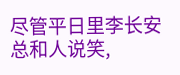尽管平日里李长安总和人说笑,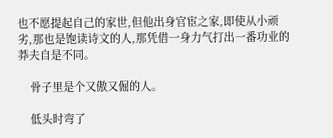也不愿提起自己的家世,但他出身官宦之家,即使从小顽劣,那也是饱读诗文的人,那凭借一身力气打出一番功业的莽夫自是不同。

    骨子里是个又傲又倔的人。

    低头时弯了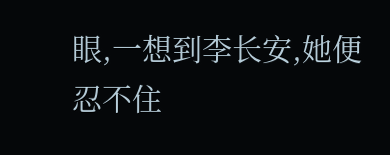眼,一想到李长安,她便忍不住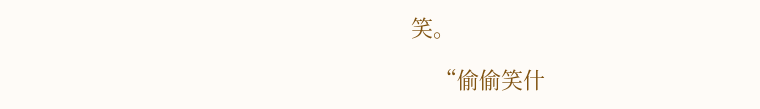笑。

    “偷偷笑什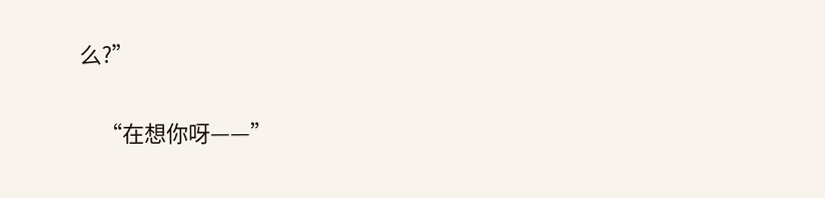么?”

    “在想你呀——”